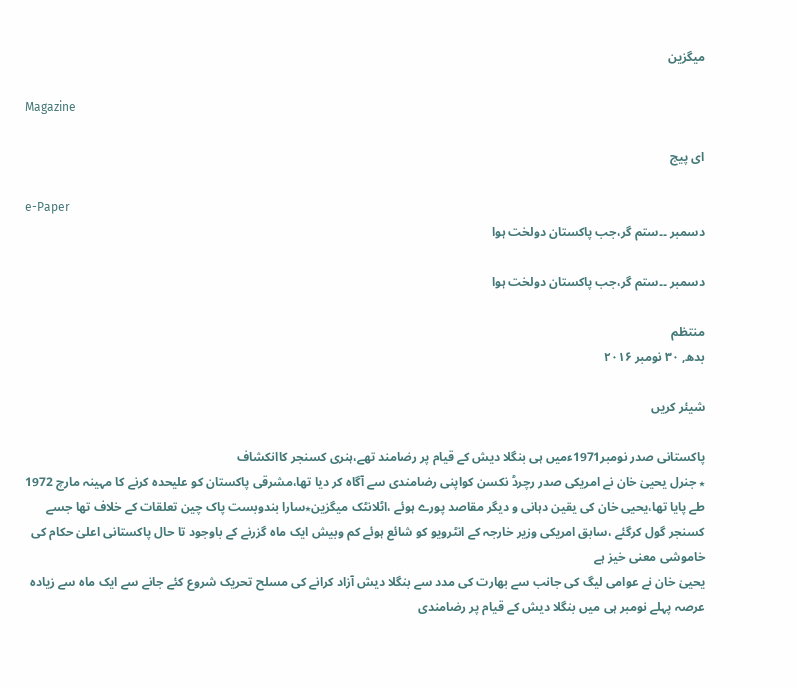میگزین

Magazine

ای پیج

e-Paper
دسمبر ۔۔ستم گر،جب پاکستان دولخت ہوا

دسمبر ۔۔ستم گر،جب پاکستان دولخت ہوا

منتظم
بدھ, ۳۰ نومبر ۲۰۱۶

شیئر کریں

پاکستانی صدر نومبر1971ءمیں ہی بنگلا دیش کے قیام پر رضامند تھے،ہنری کسنجر کاانکشاف
٭ جنرل یحییٰ خان نے امریکی صدر رچرڈ نکسن کواپنی رضامندی سے آگاہ کر دیا تھا،مشرقی پاکستان کو علیحدہ کرنے کا مہینہ مارچ 1972 طے پایا تھا،یحیی خان کی یقین دہانی و دیگر مقاصد پورے ہوئے ،اٹلانٹک میگزین٭سارا بندوبست پاک چین تعلقات کے خلاف تھا جسے کسنجر گول کرگئے ،سابق امریکی وزیر خارجہ کے انٹرویو کو شائع ہوئے کم وبیش ایک ماہ گزرنے کے باوجود تا حال پاکستانی اعلیٰ حکام کی خاموشی معنی خیز ہے
یحییٰ خان نے عوامی لیگ کی جانب سے بھارت کی مدد سے بنگلا دیش آزاد کرانے کی مسلح تحریک شروع کئے جانے سے ایک ماہ سے زیادہ عرصہ پہلے نومبر ہی میں بنگلا دیش کے قیام پر رضامندی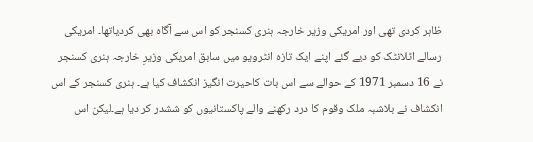ظاہر کردی تھی اور امریکی وزیر خارجہ ہنری کسنجر کو اس سے آگاہ بھی کردیاتھا۔ امریکی رسالے اٹلانٹک کو دیے گئے اپنے ایک تازہ انٹرویو میں سابق امریکی وزیرِ خارجہ ہنری کسنجر نے 16 دسمبر 1971 کے حوالے سے اس بات کاحیرت انگیز انکشاف کیا ہے۔ ہنری کسنجر کے اس انکشاف نے بلاشبہ ملک وقوم کا درد رکھنے والے پاکستانیوں کو ششدر کر دیا ہے۔لیکن اس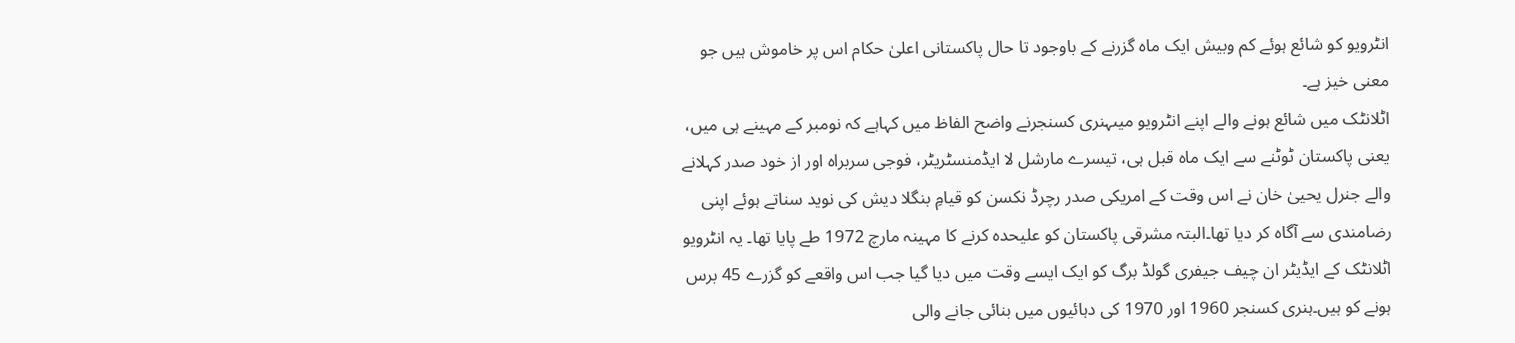انٹرویو کو شائع ہوئے کم وبیش ایک ماہ گزرنے کے باوجود تا حال پاکستانی اعلیٰ حکام اس پر خاموش ہیں جو معنی خیز ہے۔
اٹلانٹک میں شائع ہونے والے اپنے انٹرویو میںہنری کسنجرنے واضح الفاظ میں کہاہے کہ نومبر کے مہینے ہی میں، یعنی پاکستان ٹوٹنے سے ایک ماہ قبل ہی، تیسرے مارشل لا ایڈمنسٹریٹر، فوجی سربراہ اور از خود صدر کہلانے والے جنرل یحییٰ خان نے اس وقت کے امریکی صدر رچرڈ نکسن کو قیامِ بنگلا دیش کی نوید سناتے ہوئے اپنی رضامندی سے آگاہ کر دیا تھا۔البتہ مشرقی پاکستان کو علیحدہ کرنے کا مہینہ مارچ 1972 طے پایا تھا۔ یہ انٹرویو اٹلانٹک کے ایڈیٹر ان چیف جیفری گولڈ برگ کو ایک ایسے وقت میں دیا گیا جب اس واقعے کو گزرے 45 برس ہونے کو ہیں۔ہنری کسنجر 1960 اور 1970 کی دہائیوں میں بنائی جانے والی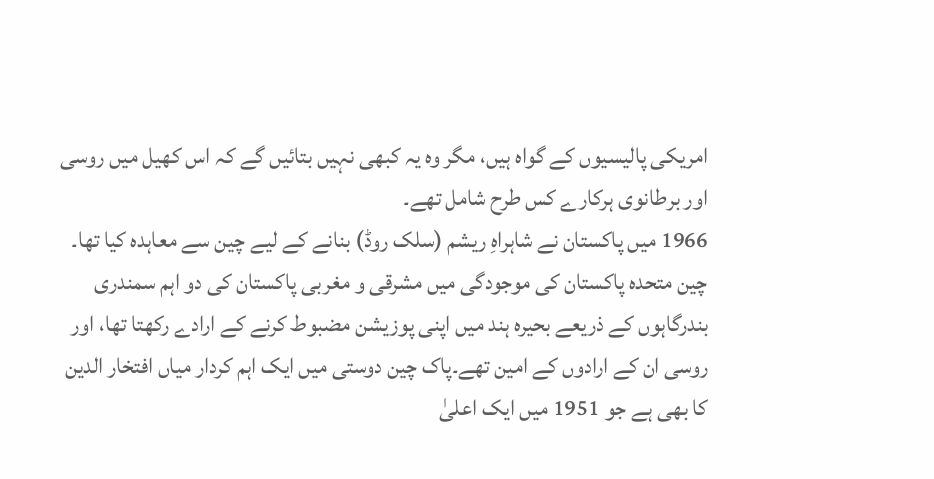امریکی پالیسیوں کے گواہ ہیں، مگر وہ یہ کبھی نہیں بتائیں گے کہ اس کھیل میں روسی اور برطانوی ہرکارے کس طرح شامل تھے۔
1966 میں پاکستان نے شاہراہِ ریشم (سلک روڈ) بنانے کے لیے چین سے معاہدہ کیا تھا۔ چین متحدہ پاکستان کی موجودگی میں مشرقی و مغربی پاکستان کی دو اہم سمندری بندرگاہوں کے ذریعے بحیرہ ہند میں اپنی پوزیشن مضبوط کرنے کے ارادے رکھتا تھا، اور روسی ان کے ارادوں کے امین تھے۔پاک چین دوستی میں ایک اہم کردار میاں افتخار الدین کا بھی ہے جو 1951 میں ایک اعلیٰ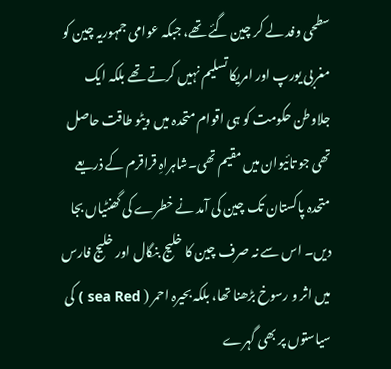سطحی وفد لے کر چین گئے تھے، جبکہ عوامی جمہوریہ چین کو مغربی یورپ اور امریکا تسلیم نہیں کرتے تھے بلکہ ایک جلاوطن حکومت کو ہی اقوام متحدہ میں ویٹو طاقت حاصل تھی جو تائیوان میں مقیم تھی۔شاہراہِ قراقرم کے ذریعے متحدہ پاکستان تک چین کی آمد نے خطرے کی گھنٹیاں بجا دیں۔ اس سے نہ صرف چین کا خلیج بنگال اور خلیج فارس میں اثر و رسوخ بڑھنا تھا، بلکہ بحیرہ احمر ( sea Red ) کی سیاستوں پر بھی گہرے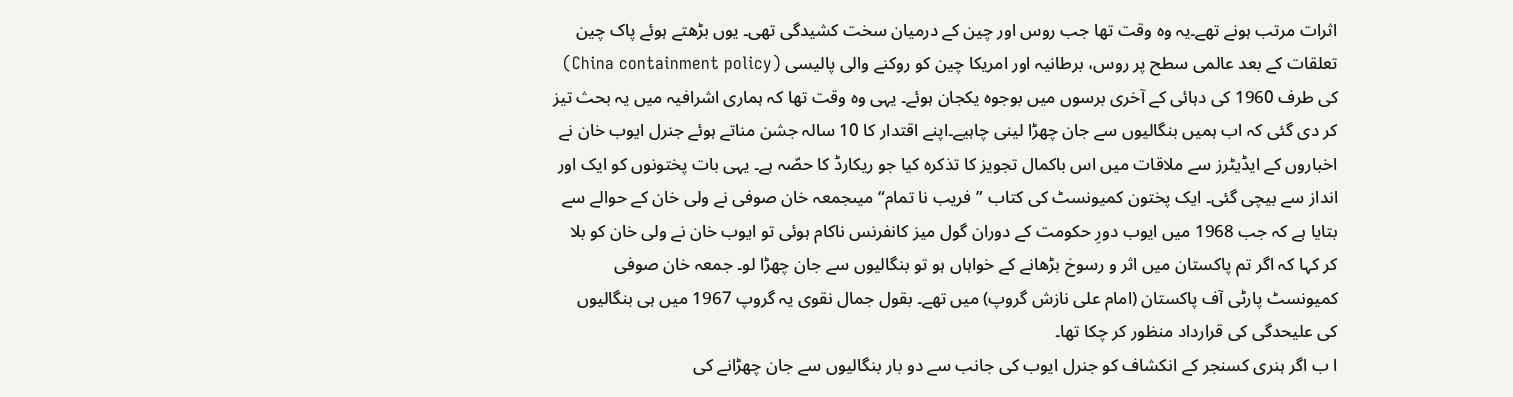اثرات مرتب ہونے تھے۔یہ وہ وقت تھا جب روس اور چین کے درمیان سخت کشیدگی تھی۔ یوں بڑھتے ہوئے پاک چین تعلقات کے بعد عالمی سطح پر روس، برطانیہ اور امریکا چین کو روکنے والی پالیسی (China containment policy) کی طرف 1960 کی دہائی کے آخری برسوں میں بوجوہ یکجان ہوئے۔ یہی وہ وقت تھا کہ ہماری اشرافیہ میں یہ بحث تیز کر دی گئی کہ اب ہمیں بنگالیوں سے جان چھڑا لینی چاہیے۔اپنے اقتدار کا 10 سالہ جشن مناتے ہوئے جنرل ایوب خان نے اخباروں کے ایڈیٹرز سے ملاقات میں اس باکمال تجویز کا تذکرہ کیا جو ریکارڈ کا حصّہ ہے۔ یہی بات پختونوں کو ایک اور انداز سے بیچی گئی۔ ایک پختون کمیونسٹ کی کتاب ”فریب نا تمام“ میںجمعہ خان صوفی نے ولی خان کے حوالے سے بتایا ہے کہ جب 1968 میں ایوب دورِ حکومت کے دوران گول میز کانفرنس ناکام ہوئی تو ایوب خان نے ولی خان کو بلا کر کہا کہ اگر تم پاکستان میں اثر و رسوخ بڑھانے کے خواہاں ہو تو بنگالیوں سے جان چھڑا لو۔ جمعہ خان صوفی کمیونسٹ پارٹی آف پاکستان (امام علی نازش گروپ) میں تھے۔ بقول جمال نقوی یہ گروپ 1967 میں ہی بنگالیوں کی علیحدگی کی قرارداد منظور کر چکا تھا۔
ا ب اگر ہنری کسنجر کے انکشاف کو جنرل ایوب کی جانب سے دو بار بنگالیوں سے جان چھڑانے کی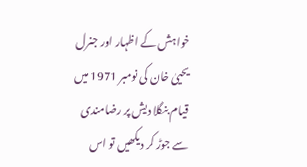خواہش کے اظہار اور جنرل یحییٰ خان کی نومبر 1971 میں قیام بنگلا دیش پر رضامندی سے جوڑ کر دیکھیں تو اس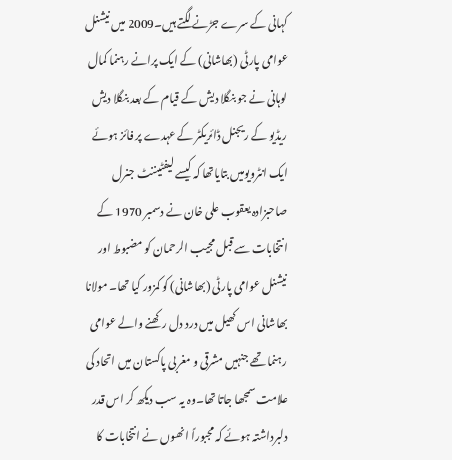کہانی کے سرے جڑنے لگتے ہیں۔2009 میں نیشنل عوامی پارٹی (بھاشانی) کے ایک پرانے رہنما کمال لوہانی نے جو بنگلا دیش کے قیام کے بعد بنگلا دیش ریڈیو کے ریجنل ڈائریکٹر کے عہدے پر فائز ہوئے ایک انٹرویومیں بتایاتھا کہ کیسے لیفٹیننٹ جنرل صاحبزادہ یعقوب علی خان نے دسمبر 1970 کے انتخابات سے قبل مجیب الرحمان کو مضبوط اور نیشنل عوامی پارٹی (بھاشانی) کو کمزور کیا تھا۔ مولانا بھاشانی اس کھیل میں درد دل رکھنے والے عوامی رہنما تھے جنہیں مشرقی و مغربی پاکستان میں اتحاد کی علامت سمجھا جاتا تھا۔وہ یہ سب دیکھ کر اس قدر دلبرداشتہ ہوئے کہ مجبوراً انھوں نے انتخابات کا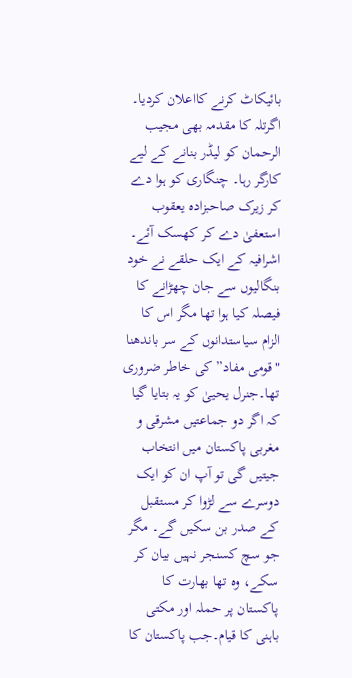بائیکاٹ کرنے کااعلان کردیا۔ اگرتلہ کا مقدمہ بھی مجیب الرحمان کو لیڈر بنانے کے لیے کارگر رہا۔ چنگاری کو ہوا دے کر زیرک صاحبزادہ یعقوب استعفیٰ دے کر کھسک آئے۔ اشرافیہ کے ایک حلقے نے خود بنگالیوں سے جان چھڑانے کا فیصلہ کیا ہوا تھا مگر اس کا الزام سیاستدانوں کے سر باندھنا "قومی مفاد” کی خاطر ضروری تھا۔جنرل یحییٰ کو یہ بتایا گیا کہ اگر دو جماعتیں مشرقی و مغربی پاکستان میں انتخاب جیتیں گی تو آپ ان کو ایک دوسرے سے لڑوا کر مستقبل کے صدر بن سکیں گے۔ مگر جو سچ کسنجر نہیں بیان کر سکے، وہ تھا بھارت کا پاکستان پر حملہ اور مکتی باہنی کا قیام۔جب پاکستان کا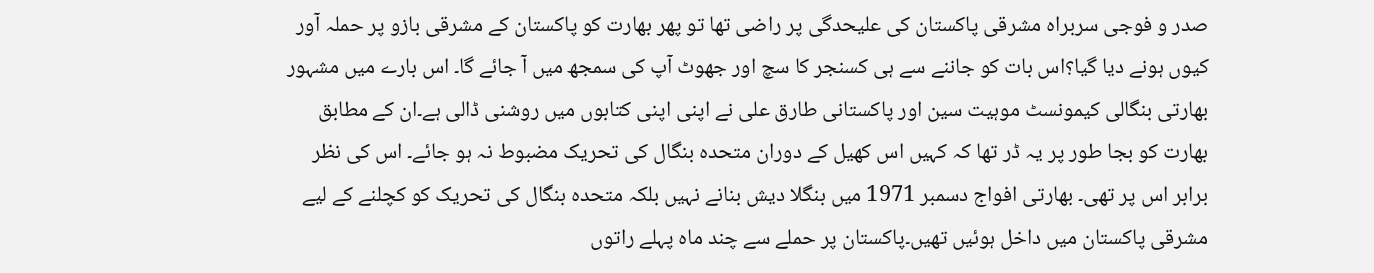صدر و فوجی سربراہ مشرقی پاکستان کی علیحدگی پر راضی تھا تو پھر بھارت کو پاکستان کے مشرقی بازو پر حملہ آور کیوں ہونے دیا گیا؟اس بات کو جاننے سے ہی کسنجر کا سچ اور جھوٹ آپ کی سمجھ میں آ جائے گا۔ اس بارے میں مشہور بھارتی بنگالی کیمونسٹ موہیت سین اور پاکستانی طارق علی نے اپنی اپنی کتابوں میں روشنی ڈالی ہے۔ان کے مطابق بھارت کو بجا طور پر یہ ڈر تھا کہ کہیں اس کھیل کے دوران متحدہ بنگال کی تحریک مضبوط نہ ہو جائے۔ اس کی نظر برابر اس پر تھی۔ بھارتی افواج دسمبر 1971 میں بنگلا دیش بنانے نہیں بلکہ متحدہ بنگال کی تحریک کو کچلنے کے لیے مشرقی پاکستان میں داخل ہوئیں تھیں۔پاکستان پر حملے سے چند ماہ پہلے راتوں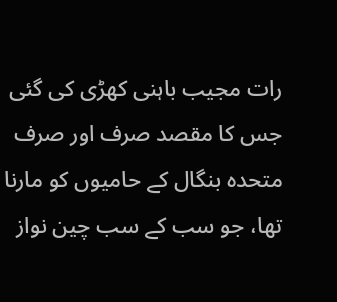رات مجیب باہنی کھڑی کی گئی جس کا مقصد صرف اور صرف متحدہ بنگال کے حامیوں کو مارنا تھا، جو سب کے سب چین نواز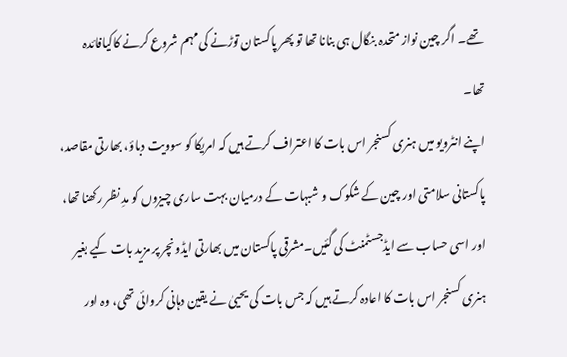تھے۔ اگر چین نواز متحدہ بنگال ہی بنانا تھا تو پھر پاکستان توڑنے کی مہم شروع کرنے کاکیافائدہ تھا۔
اپنے انٹرویو میں ہنری کسنجر اس بات کا اعتراف کرتے ہیں کہ امریکا کو سوویت دباؤ، بھارتی مقاصد، پاکستانی سلامتی اور چین کے شکوک و شبہات کے درمیان بہت ساری چیزوں کو مدِ نظر رکھنا تھا، اور اسی حساب سے ایڈجسٹمنٹ کی گئیں۔مشرقی پاکستان میں بھارتی ایڈونچر پر مزید بات کیے بغیر ہنری کسنجر اس بات کا اعادہ کرتے ہیں کہ جس بات کی یحییٰ نے یقین دہانی کروائی تھی، وہ اور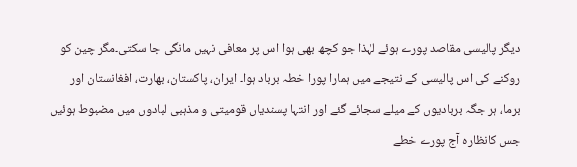دیگر پالیسی مقاصد پورے ہوئے لہٰذا جو کچھ بھی ہوا اس پر معافی نہیں مانگی جا سکتی۔مگر چین کو روکنے کی اس پالیسی کے نتیجے میں ہمارا پورا خطہ برباد ہوا۔ ایران، پاکستان، بھارت، افغانستان اور برما، ہر جگہ بربادیوں کے میلے سجائے گئے اور انتہا پسندیاں قومیتی و مذہبی لبادوں میں مضبوط ہوئیں جس کانظارہ آج پورے خطے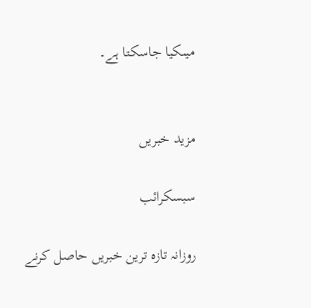میںکیا جاسکتا ہے۔


مزید خبریں

سبسکرائب

روزانہ تازہ ترین خبریں حاصل کرنے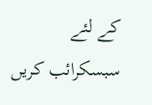کے لئے سبسکرائب کریں